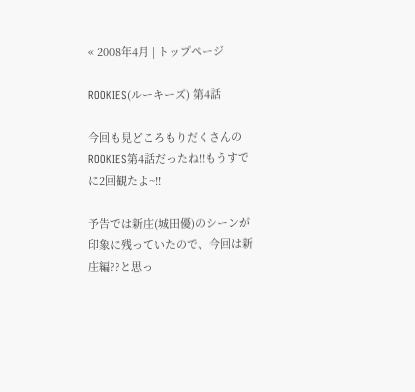« 2008年4月 | トップページ

ROOKIES(ルーキーズ) 第4話

今回も見どころもりだくさんのROOKIES第4話だったね!!もうすでに2回観たよ~!!

予告では新庄(城田優)のシーンが印象に残っていたので、今回は新庄編??と思っ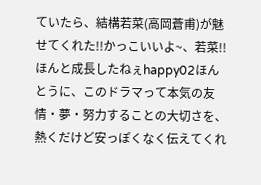ていたら、結構若菜(高岡蒼甫)が魅せてくれた!!かっこいいよ~、若菜!!ほんと成長したねぇhappy02ほんとうに、このドラマって本気の友情・夢・努力することの大切さを、熱くだけど安っぽくなく伝えてくれ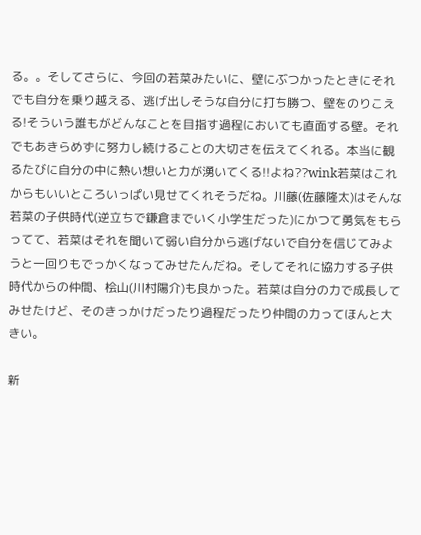る。。そしてさらに、今回の若菜みたいに、壁にぶつかったときにそれでも自分を乗り越える、逃げ出しそうな自分に打ち勝つ、壁をのりこえる!そういう誰もがどんなことを目指す過程においても直面する壁。それでもあきらめずに努力し続けることの大切さを伝えてくれる。本当に観るたびに自分の中に熱い想いと力が湧いてくる!!よね??wink若菜はこれからもいいところいっぱい見せてくれそうだね。川藤(佐藤隆太)はそんな若菜の子供時代(逆立ちで鎌倉までいく小学生だった)にかつて勇気をもらってて、若菜はそれを聞いて弱い自分から逃げないで自分を信じてみようと一回りもでっかくなってみせたんだね。そしてそれに協力する子供時代からの仲間、桧山(川村陽介)も良かった。若菜は自分の力で成長してみせたけど、そのきっかけだったり過程だったり仲間の力ってほんと大きい。

新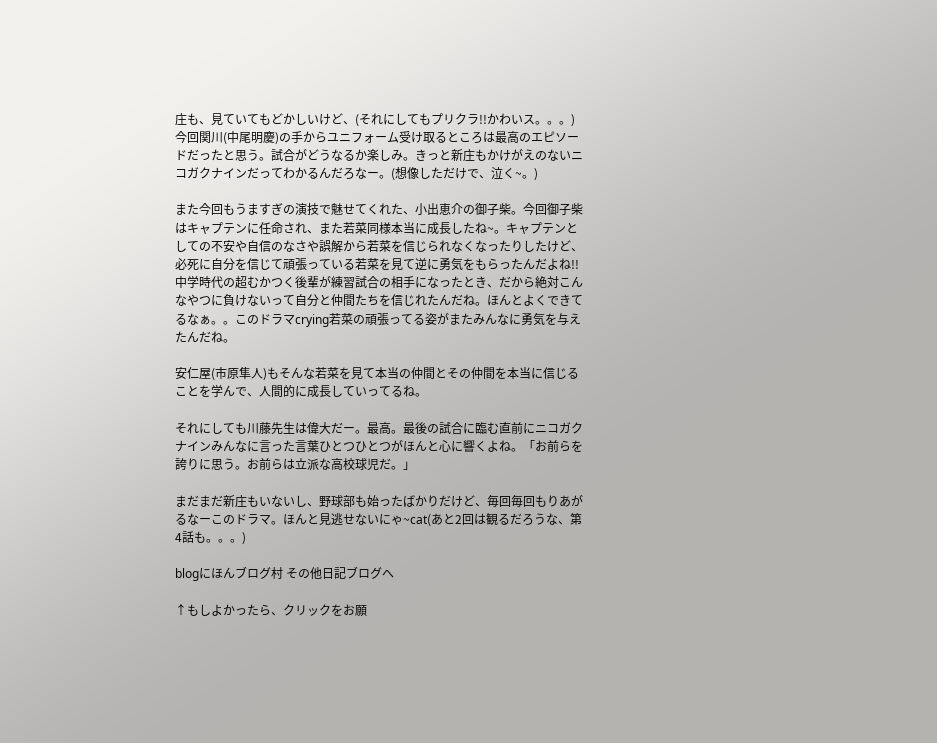庄も、見ていてもどかしいけど、(それにしてもプリクラ!!かわいス。。。)今回関川(中尾明慶)の手からユニフォーム受け取るところは最高のエピソードだったと思う。試合がどうなるか楽しみ。きっと新庄もかけがえのないニコガクナインだってわかるんだろなー。(想像しただけで、泣く~。)

また今回もうますぎの演技で魅せてくれた、小出恵介の御子柴。今回御子柴はキャプテンに任命され、また若菜同様本当に成長したね~。キャプテンとしての不安や自信のなさや誤解から若菜を信じられなくなったりしたけど、必死に自分を信じて頑張っている若菜を見て逆に勇気をもらったんだよね!!中学時代の超むかつく後輩が練習試合の相手になったとき、だから絶対こんなやつに負けないって自分と仲間たちを信じれたんだね。ほんとよくできてるなぁ。。このドラマcrying若菜の頑張ってる姿がまたみんなに勇気を与えたんだね。

安仁屋(市原隼人)もそんな若菜を見て本当の仲間とその仲間を本当に信じることを学んで、人間的に成長していってるね。

それにしても川藤先生は偉大だー。最高。最後の試合に臨む直前にニコガクナインみんなに言った言葉ひとつひとつがほんと心に響くよね。「お前らを誇りに思う。お前らは立派な高校球児だ。」

まだまだ新庄もいないし、野球部も始ったばかりだけど、毎回毎回もりあがるなーこのドラマ。ほんと見逃せないにゃ~cat(あと2回は観るだろうな、第4話も。。。)

blogにほんブログ村 その他日記ブログへ

↑もしよかったら、クリックをお願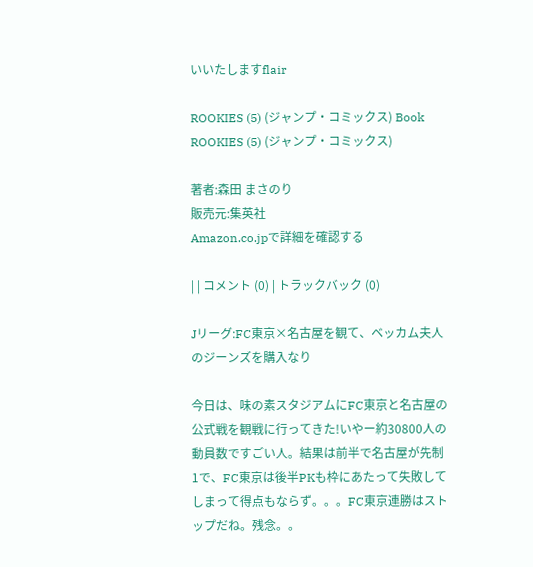いいたしますflair

ROOKIES (5) (ジャンプ・コミックス) Book ROOKIES (5) (ジャンプ・コミックス)

著者:森田 まさのり
販売元:集英社
Amazon.co.jpで詳細を確認する

| | コメント (0) | トラックバック (0)

Jリーグ:FC東京×名古屋を観て、ベッカム夫人のジーンズを購入なり

今日は、味の素スタジアムにFC東京と名古屋の公式戦を観戦に行ってきた!いやー約30800人の動員数ですごい人。結果は前半で名古屋が先制1で、FC東京は後半PKも枠にあたって失敗してしまって得点もならず。。。FC東京連勝はストップだね。残念。。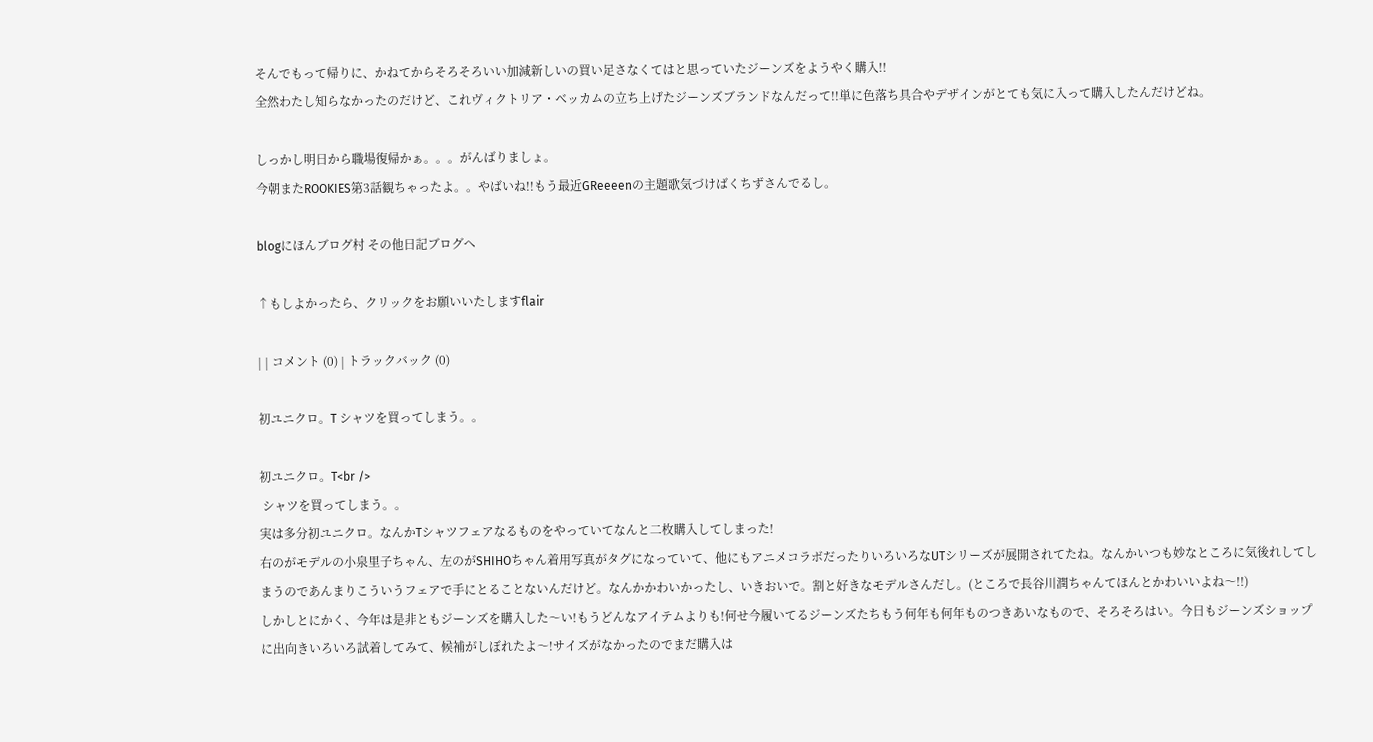そんでもって帰りに、かねてからそろそろいい加減新しいの買い足さなくてはと思っていたジーンズをようやく購入!!
全然わたし知らなかったのだけど、これヴィクトリア・ベッカムの立ち上げたジーンズブランドなんだって!!単に色落ち具合やデザインがとても気に入って購入したんだけどね。

しっかし明日から職場復帰かぁ。。。がんばりましょ。
今朝またROOKIES第3話観ちゃったよ。。やばいね!!もう最近GReeeenの主題歌気づけばくちずさんでるし。

blogにほんブログ村 その他日記ブログへ

↑もしよかったら、クリックをお願いいたしますflair

| | コメント (0) | トラックバック (0)

初ユニクロ。T シャツを買ってしまう。。

初ユニクロ。T<br />
 シャツを買ってしまう。。
実は多分初ユニクロ。なんかTシャツフェアなるものをやっていてなんと二枚購入してしまった!
右のがモデルの小泉里子ちゃん、左のがSHIHOちゃん着用写真がタグになっていて、他にもアニメコラボだったりいろいろなUTシリーズが展開されてたね。なんかいつも妙なところに気後れしてしまうのであんまりこういうフェアで手にとることないんだけど。なんかかわいかったし、いきおいで。割と好きなモデルさんだし。(ところで長谷川潤ちゃんてほんとかわいいよね〜!!)
しかしとにかく、今年は是非ともジーンズを購入した〜い!もうどんなアイテムよりも!何せ今履いてるジーンズたちもう何年も何年ものつきあいなもので、そろそろはい。今日もジーンズショップに出向きいろいろ試着してみて、候補がしぼれたよ〜!サイズがなかったのでまだ購入は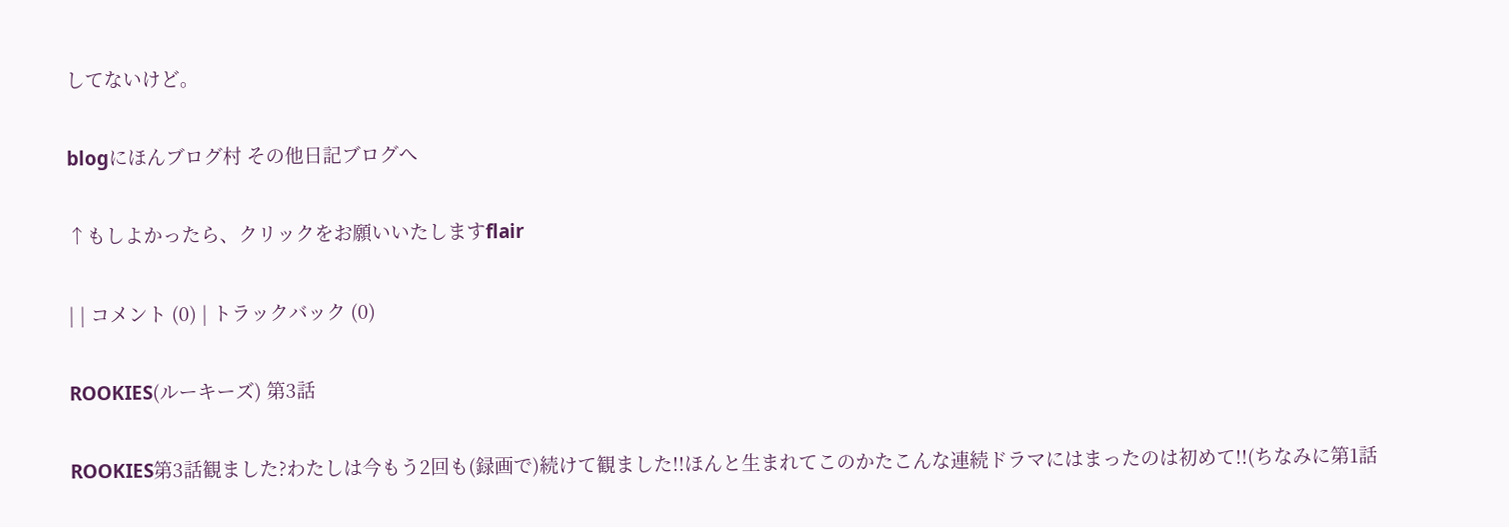してないけど。

blogにほんブログ村 その他日記ブログへ

↑もしよかったら、クリックをお願いいたしますflair

| | コメント (0) | トラックバック (0)

ROOKIES(ルーキーズ) 第3話

ROOKIES第3話観ました?わたしは今もう2回も(録画で)続けて観ました!!ほんと生まれてこのかたこんな連続ドラマにはまったのは初めて!!(ちなみに第1話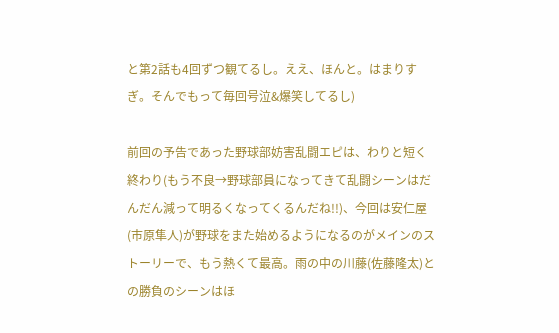と第2話も4回ずつ観てるし。ええ、ほんと。はまりすぎ。そんでもって毎回号泣&爆笑してるし)

前回の予告であった野球部妨害乱闘エピは、わりと短く終わり(もう不良→野球部員になってきて乱闘シーンはだんだん減って明るくなってくるんだね!!)、今回は安仁屋(市原隼人)が野球をまた始めるようになるのがメインのストーリーで、もう熱くて最高。雨の中の川藤(佐藤隆太)との勝負のシーンはほ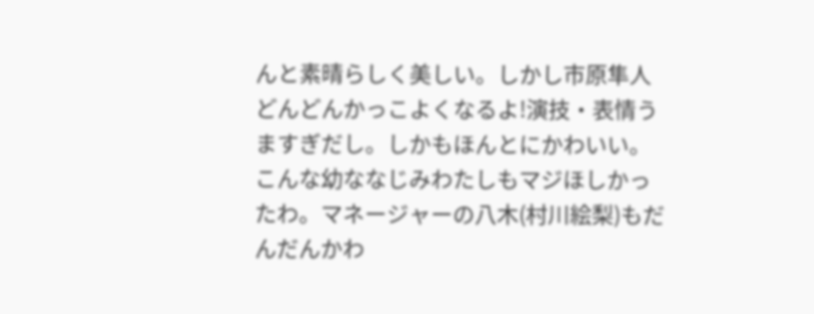んと素晴らしく美しい。しかし市原隼人どんどんかっこよくなるよ!演技・表情うますぎだし。しかもほんとにかわいい。こんな幼ななじみわたしもマジほしかったわ。マネージャーの八木(村川絵梨)もだんだんかわ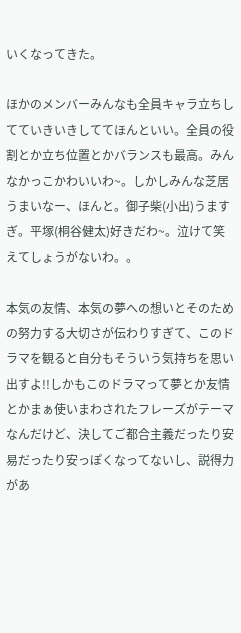いくなってきた。

ほかのメンバーみんなも全員キャラ立ちしてていきいきしててほんといい。全員の役割とか立ち位置とかバランスも最高。みんなかっこかわいいわ~。しかしみんな芝居うまいなー、ほんと。御子柴(小出)うますぎ。平塚(桐谷健太)好きだわ~。泣けて笑えてしょうがないわ。。

本気の友情、本気の夢への想いとそのための努力する大切さが伝わりすぎて、このドラマを観ると自分もそういう気持ちを思い出すよ!!しかもこのドラマって夢とか友情とかまぁ使いまわされたフレーズがテーマなんだけど、決してご都合主義だったり安易だったり安っぽくなってないし、説得力があ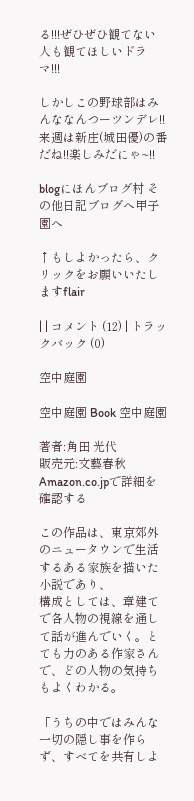る!!!ぜひぜひ観てない人も観てほしいドラマ!!!

しかしこの野球部はみんななんつーツンデレ!!来週は新庄(城田優)の番だね!!楽しみだにゃ~!!

blogにほんブログ村 その他日記ブログへ甲子園へ

↑もしよかったら、クリックをお願いいたしますflair

| | コメント (12) | トラックバック (0)

空中庭園

空中庭園 Book 空中庭園

著者:角田 光代
販売元:文藝春秋
Amazon.co.jpで詳細を確認する

この作品は、東京郊外のニュータウンで生活するある家族を描いた小説であり、
構成としては、章建てで各人物の視線を通して話が進んでいく。とても力のある作家さんで、どの人物の気持ちもよくわかる。

「うちの中ではみんな一切の隠し事を作らず、すべてを共有しよ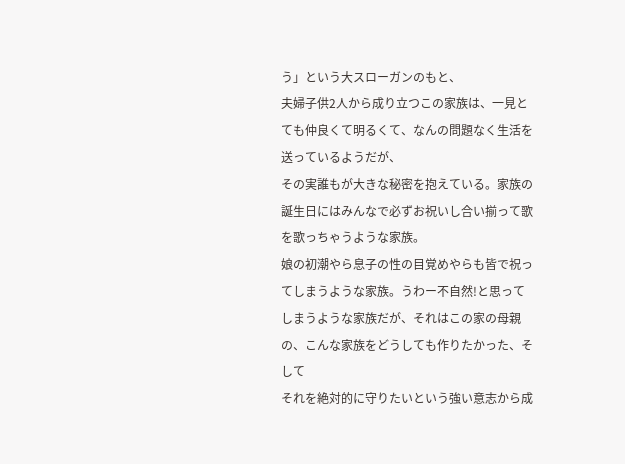う」という大スローガンのもと、
夫婦子供2人から成り立つこの家族は、一見とても仲良くて明るくて、なんの問題なく生活を送っているようだが、
その実誰もが大きな秘密を抱えている。家族の誕生日にはみんなで必ずお祝いし合い揃って歌を歌っちゃうような家族。
娘の初潮やら息子の性の目覚めやらも皆で祝ってしまうような家族。うわー不自然!と思ってしまうような家族だが、それはこの家の母親の、こんな家族をどうしても作りたかった、そして
それを絶対的に守りたいという強い意志から成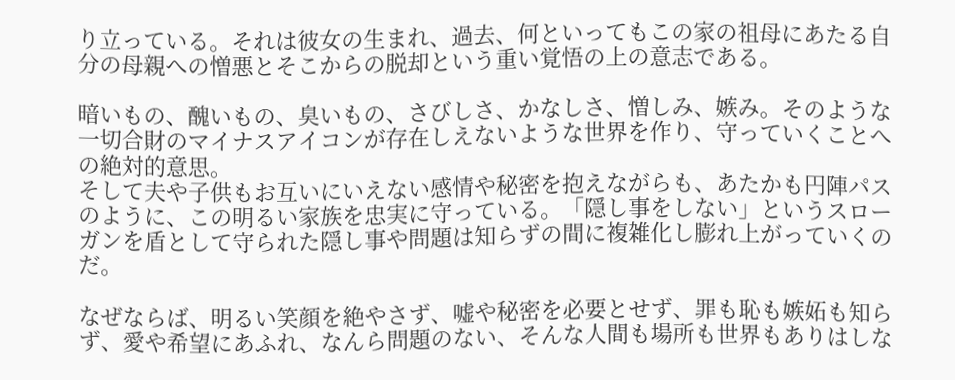り立っている。それは彼女の生まれ、過去、何といってもこの家の祖母にあたる自分の母親への憎悪とそこからの脱却という重い覚悟の上の意志である。

暗いもの、醜いもの、臭いもの、さびしさ、かなしさ、憎しみ、嫉み。そのような一切合財のマイナスアイコンが存在しえないような世界を作り、守っていくことへの絶対的意思。
そして夫や子供もお互いにいえない感情や秘密を抱えながらも、あたかも円陣パスのように、この明るい家族を忠実に守っている。「隠し事をしない」というスローガンを盾として守られた隠し事や問題は知らずの間に複雑化し膨れ上がっていくのだ。

なぜならば、明るい笑顔を絶やさず、嘘や秘密を必要とせず、罪も恥も嫉妬も知らず、愛や希望にあふれ、なんら問題のない、そんな人間も場所も世界もありはしな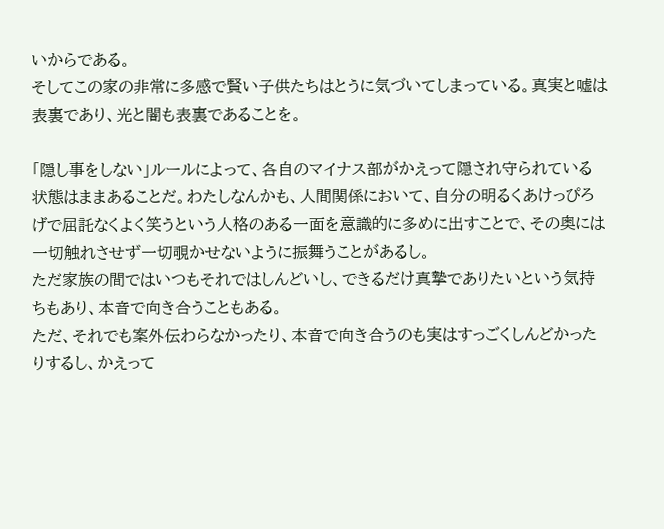いからである。
そしてこの家の非常に多感で賢い子供たちはとうに気づいてしまっている。真実と嘘は表裏であり、光と闇も表裏であることを。

「隠し事をしない」ルールによって、各自のマイナス部がかえって隠され守られている状態はままあることだ。わたしなんかも、人間関係において、自分の明るくあけっぴろげで屈託なくよく笑うという人格のある一面を意識的に多めに出すことで、その奥には一切触れさせず一切覗かせないように振舞うことがあるし。
ただ家族の間ではいつもそれではしんどいし、できるだけ真摯でありたいという気持ちもあり、本音で向き合うこともある。
ただ、それでも案外伝わらなかったり、本音で向き合うのも実はすっごくしんどかったりするし、かえって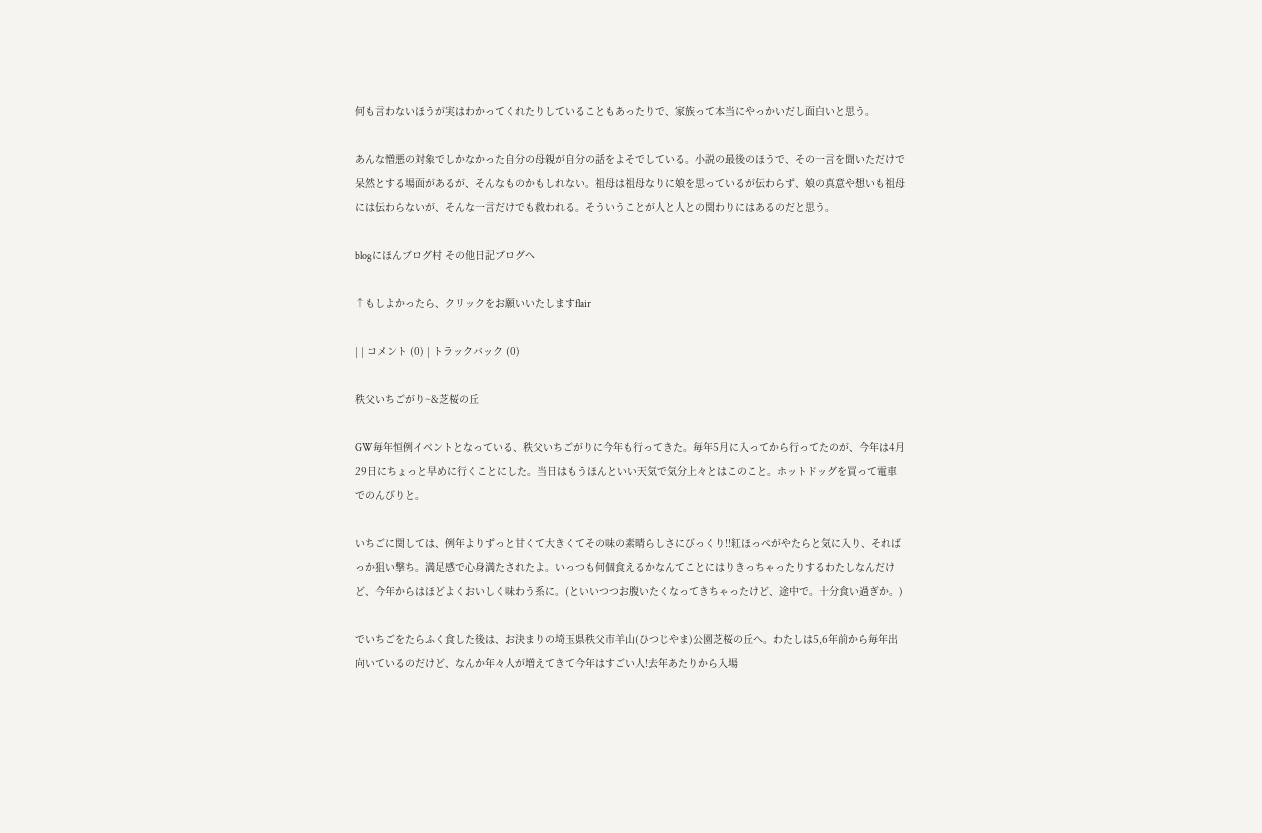何も言わないほうが実はわかってくれたりしていることもあったりで、家族って本当にやっかいだし面白いと思う。

あんな憎悪の対象でしかなかった自分の母親が自分の話をよそでしている。小説の最後のほうで、その一言を聞いただけで呆然とする場面があるが、そんなものかもしれない。祖母は祖母なりに娘を思っているが伝わらず、娘の真意や想いも祖母には伝わらないが、そんな一言だけでも救われる。そういうことが人と人との関わりにはあるのだと思う。

blogにほんブログ村 その他日記ブログへ

↑もしよかったら、クリックをお願いいたしますflair

| | コメント (0) | トラックバック (0)

秩父いちごがり~&芝桜の丘

GW毎年恒例イベントとなっている、秩父いちごがりに今年も行ってきた。毎年5月に入ってから行ってたのが、今年は4月29日にちょっと早めに行くことにした。当日はもうほんといい天気で気分上々とはこのこと。ホットドッグを買って電車でのんびりと。

いちごに関しては、例年よりずっと甘くて大きくてその味の素晴らしさにびっくり!!紅ほっぺがやたらと気に入り、そればっか狙い撃ち。満足感で心身満たされたよ。いっつも何個食えるかなんてことにはりきっちゃったりするわたしなんだけど、今年からはほどよくおいしく味わう系に。(といいつつお腹いたくなってきちゃったけど、途中で。十分食い過ぎか。)

でいちごをたらふく食した後は、お決まりの埼玉県秩父市羊山(ひつじやま)公園芝桜の丘へ。わたしは5,6年前から毎年出向いているのだけど、なんか年々人が増えてきて今年はすごい人!去年あたりから入場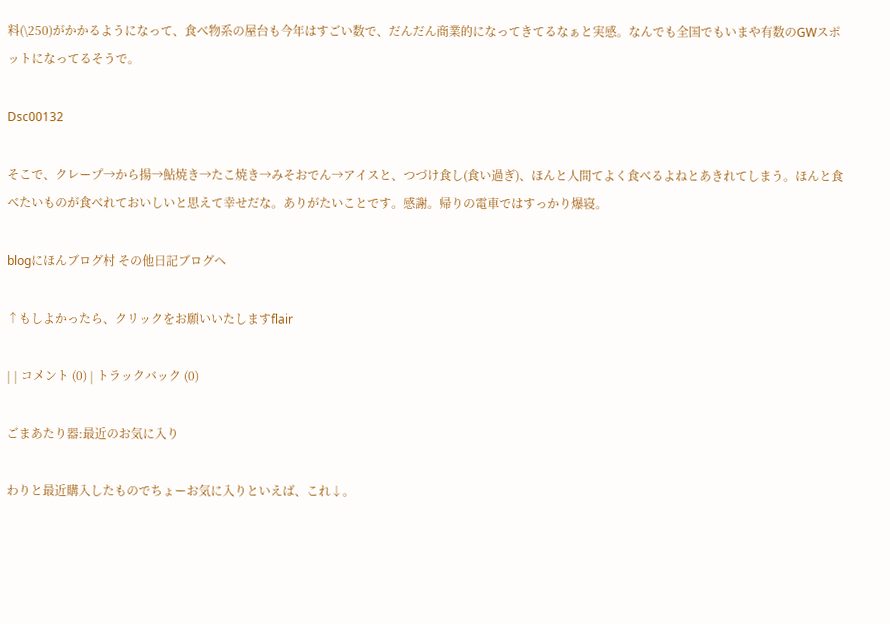料(\250)がかかるようになって、食べ物系の屋台も今年はすごい数で、だんだん商業的になってきてるなぁと実感。なんでも全国でもいまや有数のGWスポットになってるそうで。

Dsc00132

そこで、クレープ→から揚→鮎焼き→たこ焼き→みそおでん→アイスと、つづけ食し(食い過ぎ)、ほんと人間てよく食べるよねとあきれてしまう。ほんと食べたいものが食べれておいしいと思えて幸せだな。ありがたいことです。感謝。帰りの電車ではすっかり爆寝。

blogにほんブログ村 その他日記ブログへ

↑もしよかったら、クリックをお願いいたしますflair

| | コメント (0) | トラックバック (0)

ごまあたり器:最近のお気に入り

わりと最近購入したものでちょーお気に入りといえば、これ↓。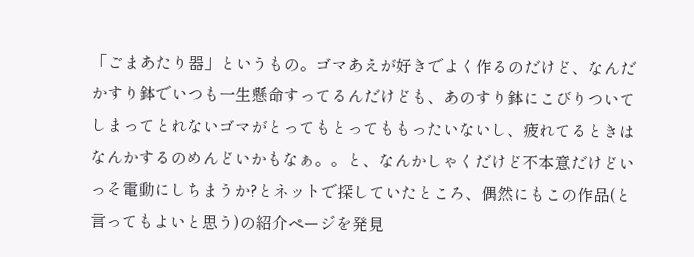「ごまあたり器」というもの。ゴマあえが好きでよく作るのだけど、なんだかすり鉢でいつも一生懸命すってるんだけども、あのすり鉢にこびりついてしまってとれないゴマがとってもとってももったいないし、疲れてるときはなんかするのめんどいかもなぁ。。と、なんかしゃくだけど不本意だけどいっそ電動にしちまうか?とネットで探していたところ、偶然にもこの作品(と言ってもよいと思う)の紹介ページを発見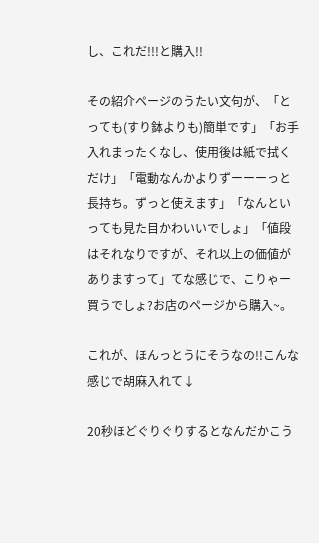し、これだ!!!と購入!!

その紹介ページのうたい文句が、「とっても(すり鉢よりも)簡単です」「お手入れまったくなし、使用後は紙で拭くだけ」「電動なんかよりずーーーっと長持ち。ずっと使えます」「なんといっても見た目かわいいでしょ」「値段はそれなりですが、それ以上の価値がありますって」てな感じで、こりゃー買うでしょ?お店のページから購入~。

これが、ほんっとうにそうなの!!こんな感じで胡麻入れて↓

20秒ほどぐりぐりするとなんだかこう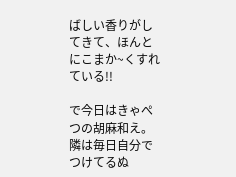ばしい香りがしてきて、ほんとにこまか~くすれている!!

で今日はきゃぺつの胡麻和え。隣は毎日自分でつけてるぬ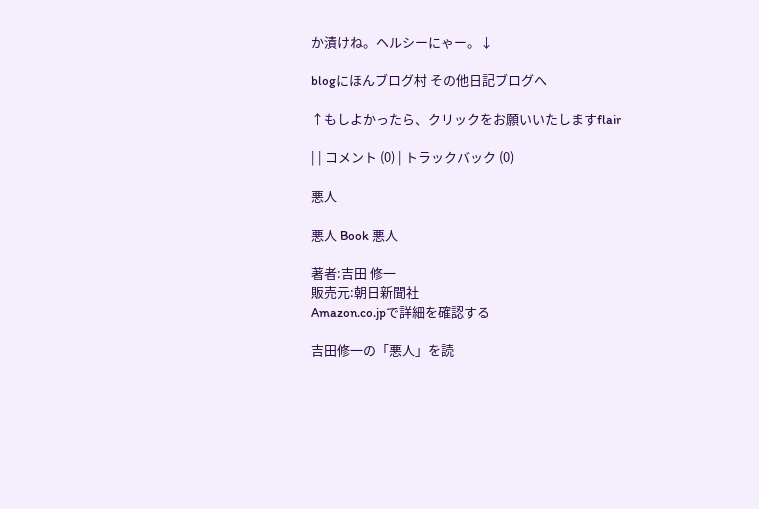か漬けね。ヘルシーにゃー。↓

blogにほんブログ村 その他日記ブログへ

↑もしよかったら、クリックをお願いいたしますflair

| | コメント (0) | トラックバック (0)

悪人

悪人 Book 悪人

著者:吉田 修一
販売元:朝日新聞社
Amazon.co.jpで詳細を確認する

吉田修一の「悪人」を読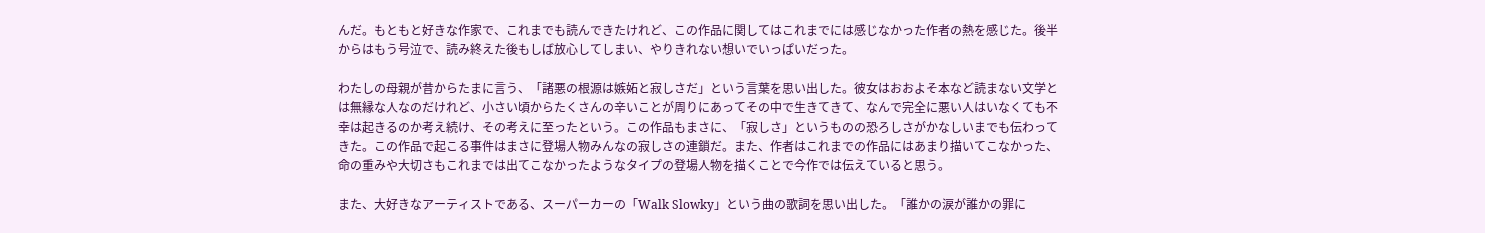んだ。もともと好きな作家で、これまでも読んできたけれど、この作品に関してはこれまでには感じなかった作者の熱を感じた。後半からはもう号泣で、読み終えた後もしば放心してしまい、やりきれない想いでいっぱいだった。

わたしの母親が昔からたまに言う、「諸悪の根源は嫉妬と寂しさだ」という言葉を思い出した。彼女はおおよそ本など読まない文学とは無縁な人なのだけれど、小さい頃からたくさんの辛いことが周りにあってその中で生きてきて、なんで完全に悪い人はいなくても不幸は起きるのか考え続け、その考えに至ったという。この作品もまさに、「寂しさ」というものの恐ろしさがかなしいまでも伝わってきた。この作品で起こる事件はまさに登場人物みんなの寂しさの連鎖だ。また、作者はこれまでの作品にはあまり描いてこなかった、命の重みや大切さもこれまでは出てこなかったようなタイプの登場人物を描くことで今作では伝えていると思う。

また、大好きなアーティストである、スーパーカーの「Walk Slowky」という曲の歌詞を思い出した。「誰かの涙が誰かの罪に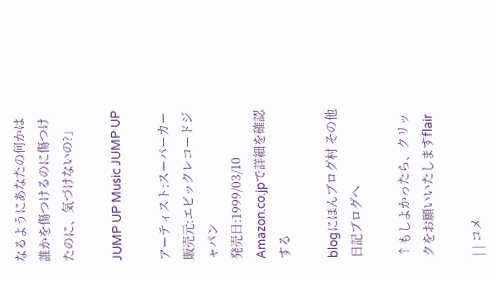なるようにあなたの何かは誰かを傷つけるのに傷つけたのに、気づけないの?」

JUMP UP Music JUMP UP

アーティスト:スーパーカー
販売元:エピックレコードジャパン
発売日:1999/03/10
Amazon.co.jpで詳細を確認する

blogにほんブログ村 その他日記ブログへ

↑もしよかったら、クリックをお願いいたしますflair

| | コメ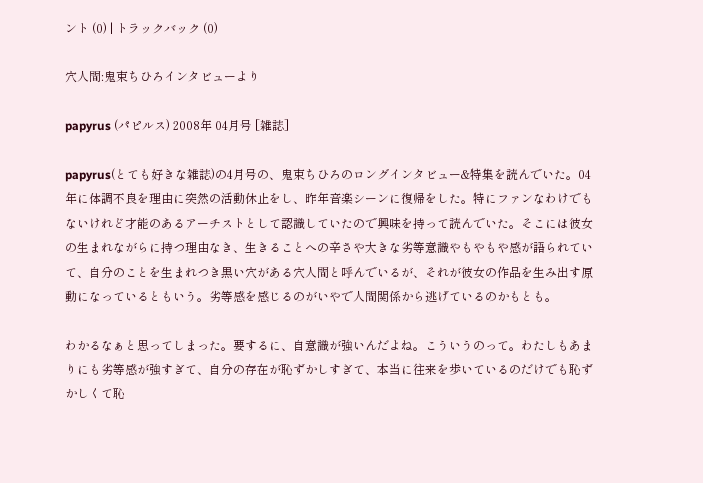ント (0) | トラックバック (0)

穴人間:鬼束ちひろインタビューより

papyrus (パピルス) 2008年 04月号 [雑誌]

papyrus(とても好きな雑誌)の4月号の、鬼束ちひろのロングインタビュー&特集を読んでいた。04年に体調不良を理由に突然の活動休止をし、昨年音楽シーンに復帰をした。特にファンなわけでもないけれど才能のあるアーチストとして認識していたので興味を持って読んでいた。そこには彼女の生まれながらに持つ理由なき、生きることへの辛さや大きな劣等意識やもやもや感が語られていて、自分のことを生まれつき黒い穴がある穴人間と呼んでいるが、それが彼女の作品を生み出す原動になっているともいう。劣等感を感じるのがいやで人間関係から逃げているのかもとも。

わかるなぁと思ってしまった。要するに、自意識が強いんだよね。こういうのって。わたしもあまりにも劣等感が強すぎて、自分の存在が恥ずかしすぎて、本当に往来を歩いているのだけでも恥ずかしくて恥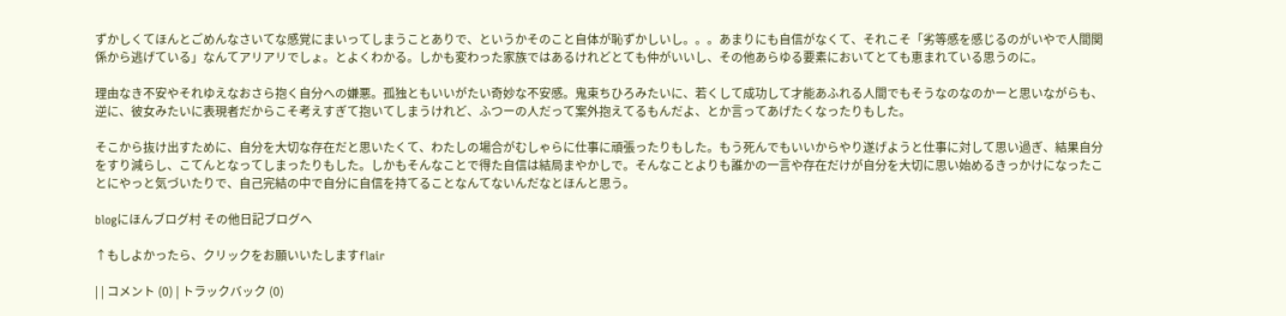ずかしくてほんとごめんなさいてな感覚にまいってしまうことありで、というかそのこと自体が恥ずかしいし。。。あまりにも自信がなくて、それこそ「劣等感を感じるのがいやで人間関係から逃げている」なんてアリアリでしょ。とよくわかる。しかも変わった家族ではあるけれどとても仲がいいし、その他あらゆる要素においてとても恵まれている思うのに。

理由なき不安やそれゆえなおさら抱く自分への嫌悪。孤独ともいいがたい奇妙な不安感。鬼束ちひろみたいに、若くして成功して才能あふれる人間でもそうなのなのかーと思いながらも、逆に、彼女みたいに表現者だからこそ考えすぎて抱いてしまうけれど、ふつーの人だって案外抱えてるもんだよ、とか言ってあげたくなったりもした。

そこから抜け出すために、自分を大切な存在だと思いたくて、わたしの場合がむしゃらに仕事に頑張ったりもした。もう死んでもいいからやり遂げようと仕事に対して思い過ぎ、結果自分をすり減らし、こてんとなってしまったりもした。しかもそんなことで得た自信は結局まやかしで。そんなことよりも誰かの一言や存在だけが自分を大切に思い始めるきっかけになったことにやっと気づいたりで、自己完結の中で自分に自信を持てることなんてないんだなとほんと思う。

blogにほんブログ村 その他日記ブログへ

↑もしよかったら、クリックをお願いいたしますflair

| | コメント (0) | トラックバック (0)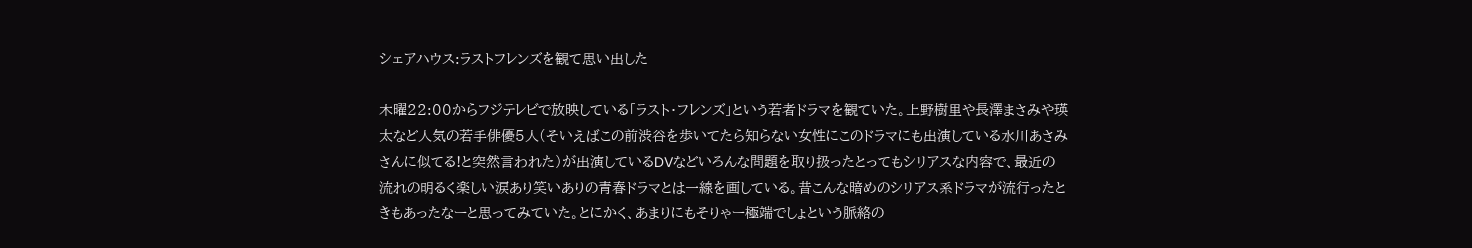シェアハウス:ラストフレンズを観て思い出した

木曜22:00からフジテレビで放映している「ラスト・フレンズ」という若者ドラマを観ていた。上野樹里や長澤まさみや瑛太など人気の若手俳優5人(そいえばこの前渋谷を歩いてたら知らない女性にこのドラマにも出演している水川あさみさんに似てる!と突然言われた)が出演しているDVなどいろんな問題を取り扱ったとってもシリアスな内容で、最近の流れの明るく楽しい涙あり笑いありの青春ドラマとは一線を画している。昔こんな暗めのシリアス系ドラマが流行ったときもあったなーと思ってみていた。とにかく、あまりにもそりゃー極端でしょという脈絡の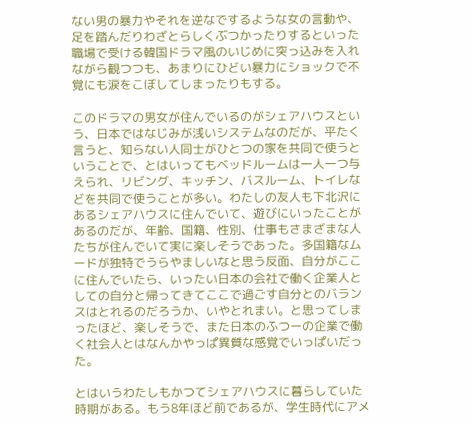ない男の暴力やそれを逆なでするような女の言動や、足を踏んだりわざとらしくぶつかったりするといった職場で受ける韓国ドラマ風のいじめに突っ込みを入れながら観つつも、あまりにひどい暴力にショックで不覚にも涙をこぼしてしまったりもする。

このドラマの男女が住んでいるのがシェアハウスという、日本ではなじみが浅いシステムなのだが、平たく言うと、知らない人同士がひとつの家を共同で使うということで、とはいってもベッドルームは一人一つ与えられ、リビング、キッチン、バスルーム、トイレなどを共同で使うことが多い。わたしの友人も下北沢にあるシェアハウスに住んでいて、遊びにいったことがあるのだが、年齢、国籍、性別、仕事もさまざまな人たちが住んでいて実に楽しそうであった。多国籍なムードが独特でうらやましいなと思う反面、自分がここに住んでいたら、いったい日本の会社で働く企業人としての自分と帰ってきてここで過ごす自分とのバランスはとれるのだろうか、いやとれまい。と思ってしまったほど、楽しそうで、また日本のふつーの企業で働く社会人とはなんかやっぱ異質な感覚でいっぱいだった。

とはいうわたしもかつてシェアハウスに暮らしていた時期がある。もう8年ほど前であるが、学生時代にアメ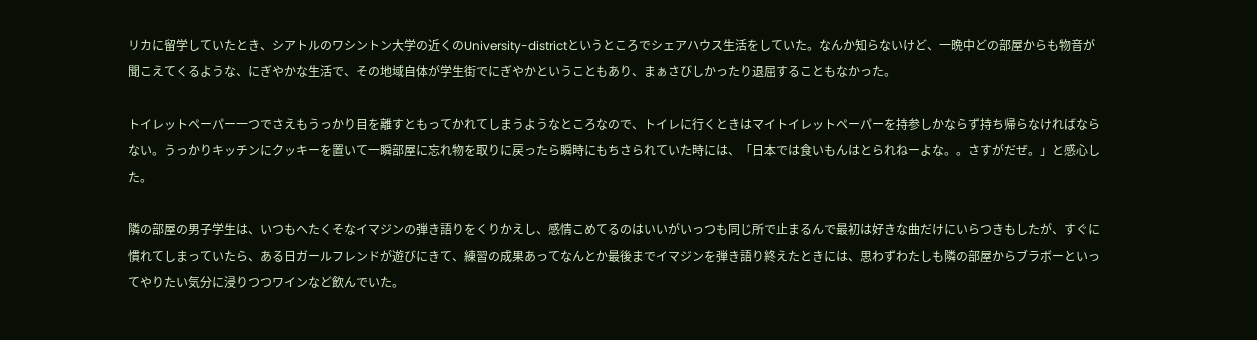リカに留学していたとき、シアトルのワシントン大学の近くのUniversity-districtというところでシェアハウス生活をしていた。なんか知らないけど、一晩中どの部屋からも物音が聞こえてくるような、にぎやかな生活で、その地域自体が学生街でにぎやかということもあり、まぁさびしかったり退屈することもなかった。

トイレットペーパー一つでさえもうっかり目を離すともってかれてしまうようなところなので、トイレに行くときはマイトイレットペーパーを持参しかならず持ち帰らなければならない。うっかりキッチンにクッキーを置いて一瞬部屋に忘れ物を取りに戻ったら瞬時にもちさられていた時には、「日本では食いもんはとられねーよな。。さすがだぜ。」と感心した。

隣の部屋の男子学生は、いつもへたくそなイマジンの弾き語りをくりかえし、感情こめてるのはいいがいっつも同じ所で止まるんで最初は好きな曲だけにいらつきもしたが、すぐに慣れてしまっていたら、ある日ガールフレンドが遊びにきて、練習の成果あってなんとか最後までイマジンを弾き語り終えたときには、思わずわたしも隣の部屋からブラボーといってやりたい気分に浸りつつワインなど飲んでいた。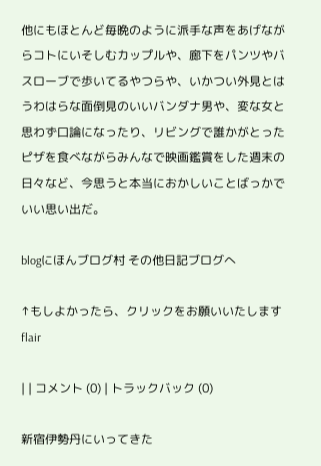他にもほとんど毎晩のように派手な声をあげながらコトにいそしむカップルや、廊下をパンツやバスローブで歩いてるやつらや、いかつい外見とはうわはらな面倒見のいいバンダナ男や、変な女と思わず口論になったり、リビングで誰かがとったピザを食べながらみんなで映画鑑賞をした週末の日々など、今思うと本当におかしいことばっかでいい思い出だ。

blogにほんブログ村 その他日記ブログへ

↑もしよかったら、クリックをお願いいたしますflair

| | コメント (0) | トラックバック (0)

新宿伊勢丹にいってきた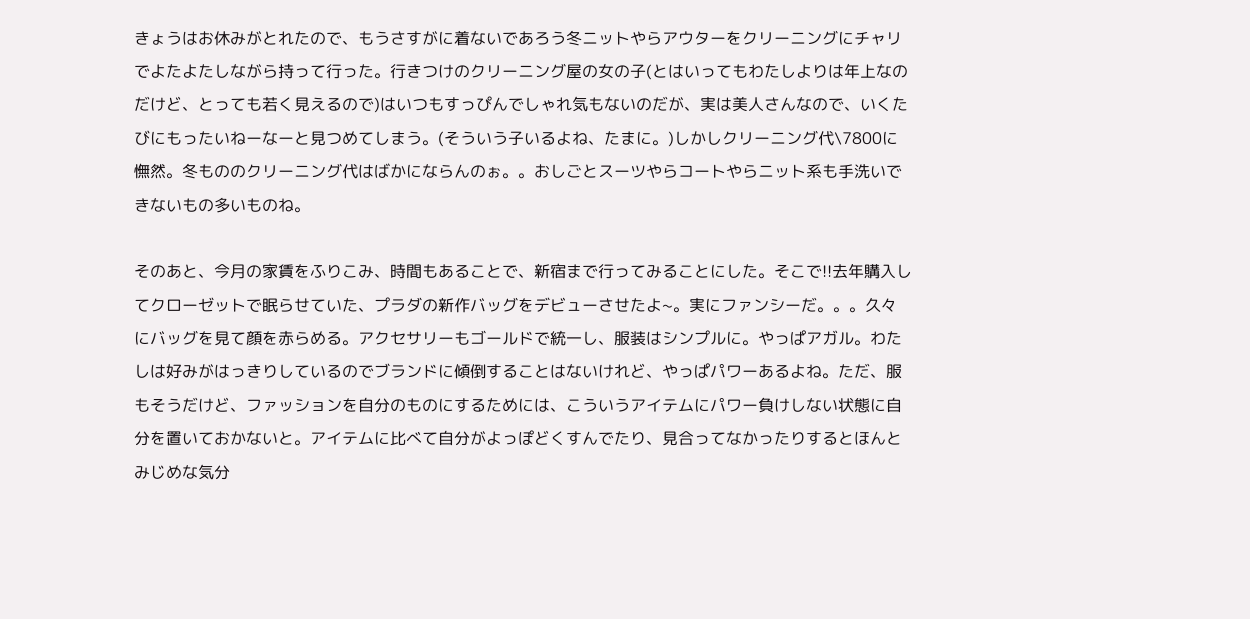きょうはお休みがとれたので、もうさすがに着ないであろう冬ニットやらアウターをクリーニングにチャリでよたよたしながら持って行った。行きつけのクリーニング屋の女の子(とはいってもわたしよりは年上なのだけど、とっても若く見えるので)はいつもすっぴんでしゃれ気もないのだが、実は美人さんなので、いくたびにもったいねーなーと見つめてしまう。(そういう子いるよね、たまに。)しかしクリーニング代\7800に憮然。冬もののクリーニング代はばかにならんのぉ。。おしごとスーツやらコートやらニット系も手洗いできないもの多いものね。

そのあと、今月の家賃をふりこみ、時間もあることで、新宿まで行ってみることにした。そこで!!去年購入してクローゼットで眠らせていた、プラダの新作バッグをデビューさせたよ~。実にファンシーだ。。。久々にバッグを見て顔を赤らめる。アクセサリーもゴールドで統一し、服装はシンプルに。やっぱアガル。わたしは好みがはっきりしているのでブランドに傾倒することはないけれど、やっぱパワーあるよね。ただ、服もそうだけど、ファッションを自分のものにするためには、こういうアイテムにパワー負けしない状態に自分を置いておかないと。アイテムに比べて自分がよっぽどくすんでたり、見合ってなかったりするとほんとみじめな気分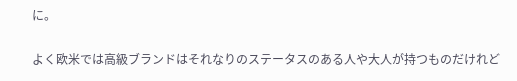に。

よく欧米では高級ブランドはそれなりのステータスのある人や大人が持つものだけれど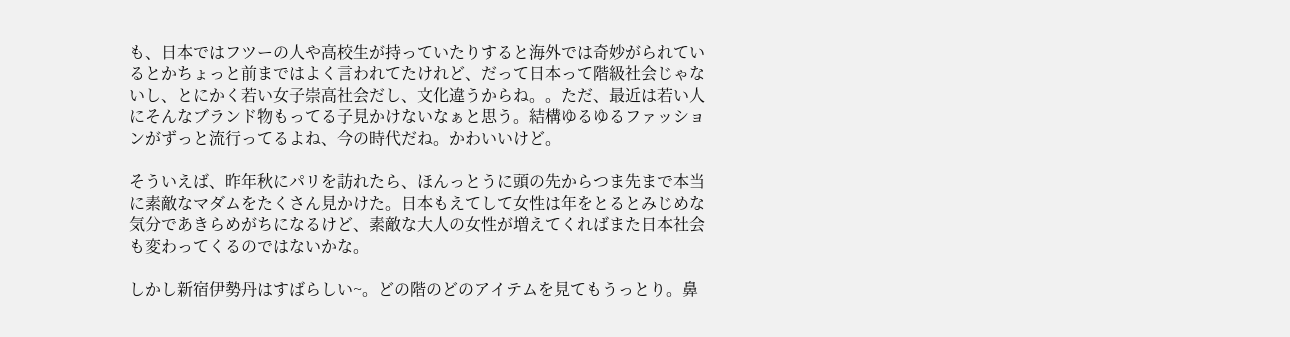も、日本ではフツーの人や高校生が持っていたりすると海外では奇妙がられているとかちょっと前まではよく言われてたけれど、だって日本って階級社会じゃないし、とにかく若い女子崇高社会だし、文化違うからね。。ただ、最近は若い人にそんなブランド物もってる子見かけないなぁと思う。結構ゆるゆるファッションがずっと流行ってるよね、今の時代だね。かわいいけど。

そういえば、昨年秋にパリを訪れたら、ほんっとうに頭の先からつま先まで本当に素敵なマダムをたくさん見かけた。日本もえてして女性は年をとるとみじめな気分であきらめがちになるけど、素敵な大人の女性が増えてくればまた日本社会も変わってくるのではないかな。

しかし新宿伊勢丹はすばらしい~。どの階のどのアイテムを見てもうっとり。鼻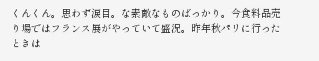くんくん。思わず涙目。な素敵なものばっかり。今食料品売り場ではフランス展がやっていて盛況。昨年秋パリに行ったときは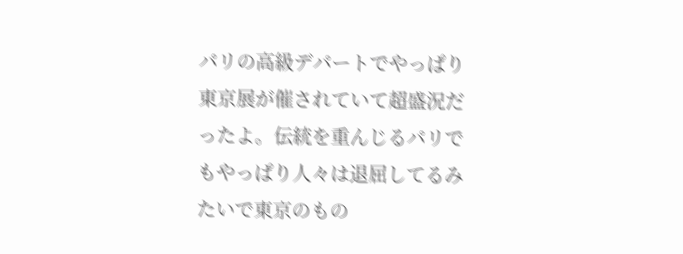パリの高級デパートでやっぱり東京展が催されていて超盛況だったよ。伝統を重んじるパリでもやっぱり人々は退屈してるみたいで東京のもの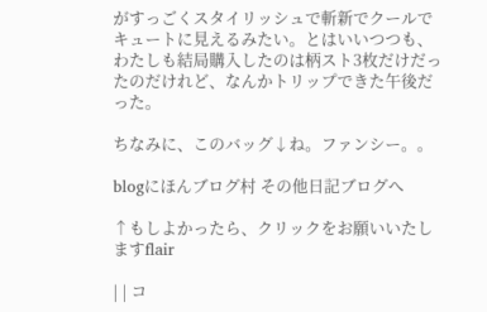がすっごくスタイリッシュで斬新でクールでキュートに見えるみたい。とはいいつつも、わたしも結局購入したのは柄スト3枚だけだったのだけれど、なんかトリップできた午後だった。

ちなみに、このバッグ↓ね。ファンシー。。

blogにほんブログ村 その他日記ブログへ

↑もしよかったら、クリックをお願いいたしますflair

| | コ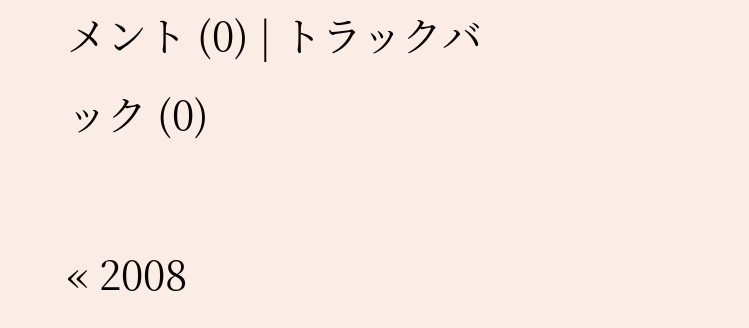メント (0) | トラックバック (0)

« 2008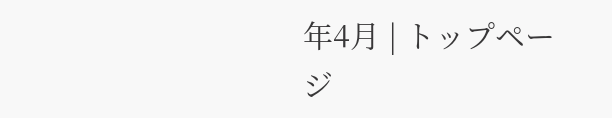年4月 | トップページ